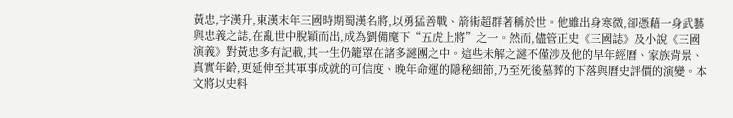黃忠,字漢升,東漢末年三國時期蜀漢名將,以勇猛善戰、箭術超群著稱於世。他雖出身寒微,卻憑藉一身武藝與忠義之誌,在亂世中脫穎而出,成為劉備麾下“五虎上將”之一。然而,儘管正史《三國誌》及小說《三國演義》對黃忠多有記載,其一生仍籠罩在諸多謎團之中。這些未解之謎不僅涉及他的早年經曆、家族背景、真實年齡,更延伸至其軍事成就的可信度、晚年命運的隱秘細節,乃至死後墓葬的下落與曆史評價的演變。本文將以史料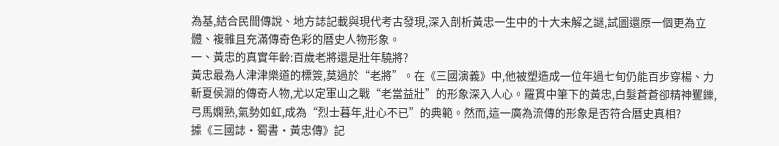為基,結合民間傳說、地方誌記載與現代考古發現,深入剖析黃忠一生中的十大未解之謎,試圖還原一個更為立體、複雜且充滿傳奇色彩的曆史人物形象。
一、黃忠的真實年齡:百歲老將還是壯年驍將?
黃忠最為人津津樂道的標簽,莫過於“老將”。在《三國演義》中,他被塑造成一位年過七旬仍能百步穿楊、力斬夏侯淵的傳奇人物,尤以定軍山之戰“老當益壯”的形象深入人心。羅貫中筆下的黃忠,白髮蒼蒼卻精神矍鑠,弓馬嫻熟,氣勢如虹,成為“烈士暮年,壯心不已”的典範。然而,這一廣為流傳的形象是否符合曆史真相?
據《三國誌·蜀書·黃忠傳》記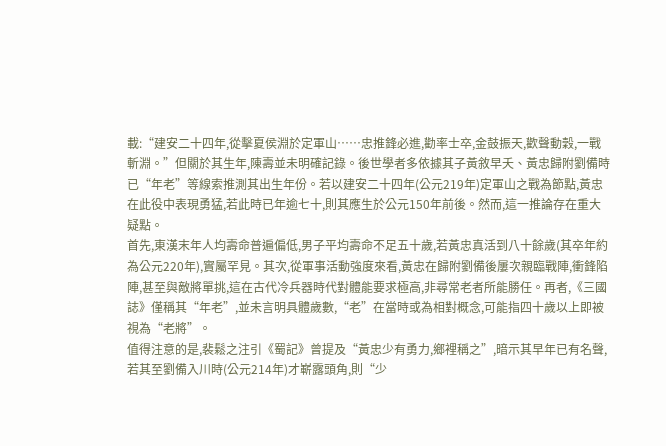載:“建安二十四年,從擊夏侯淵於定軍山……忠推鋒必進,勸率士卒,金鼓振天,歡聲動穀,一戰斬淵。”但關於其生年,陳壽並未明確記錄。後世學者多依據其子黃敘早夭、黃忠歸附劉備時已“年老”等線索推測其出生年份。若以建安二十四年(公元219年)定軍山之戰為節點,黃忠在此役中表現勇猛,若此時已年逾七十,則其應生於公元150年前後。然而,這一推論存在重大疑點。
首先,東漢末年人均壽命普遍偏低,男子平均壽命不足五十歲,若黃忠真活到八十餘歲(其卒年約為公元220年),實屬罕見。其次,從軍事活動強度來看,黃忠在歸附劉備後屢次親臨戰陣,衝鋒陷陣,甚至與敵將單挑,這在古代冷兵器時代對體能要求極高,非尋常老者所能勝任。再者,《三國誌》僅稱其“年老”,並未言明具體歲數,“老”在當時或為相對概念,可能指四十歲以上即被視為“老將”。
值得注意的是,裴鬆之注引《蜀記》曾提及“黃忠少有勇力,鄉裡稱之”,暗示其早年已有名聲,若其至劉備入川時(公元214年)才嶄露頭角,則“少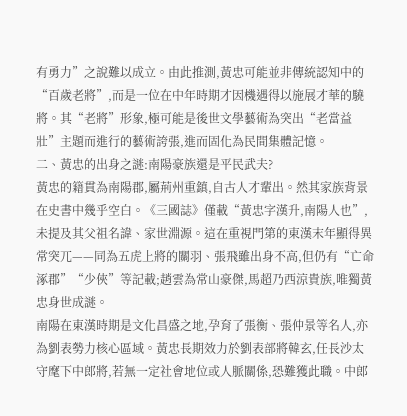有勇力”之說難以成立。由此推測,黃忠可能並非傳統認知中的“百歲老將”,而是一位在中年時期才因機遇得以施展才華的驍將。其“老將”形象,極可能是後世文學藝術為突出“老當益壯”主題而進行的藝術誇張,進而固化為民間集體記憶。
二、黃忠的出身之謎:南陽豪族還是平民武夫?
黃忠的籍貫為南陽郡,屬荊州重鎮,自古人才輩出。然其家族背景在史書中幾乎空白。《三國誌》僅載“黃忠字漢升,南陽人也”,未提及其父祖名諱、家世淵源。這在重視門第的東漢末年顯得異常突兀——同為五虎上將的關羽、張飛雖出身不高,但仍有“亡命涿郡”“少俠”等記載;趙雲為常山豪傑,馬超乃西涼貴族,唯獨黃忠身世成謎。
南陽在東漢時期是文化昌盛之地,孕育了張衡、張仲景等名人,亦為劉表勢力核心區域。黃忠長期效力於劉表部將韓玄,任長沙太守麾下中郎將,若無一定社會地位或人脈關係,恐難獲此職。中郎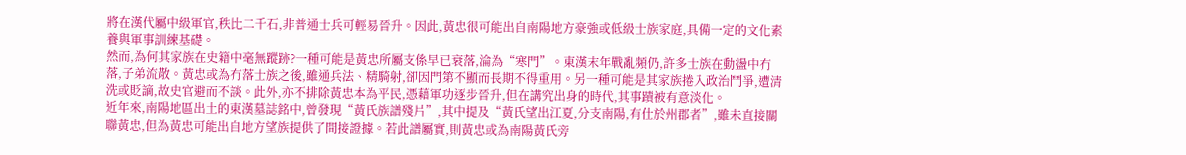將在漢代屬中級軍官,秩比二千石,非普通士兵可輕易晉升。因此,黃忠很可能出自南陽地方豪強或低級士族家庭,具備一定的文化素養與軍事訓練基礎。
然而,為何其家族在史籍中毫無蹤跡?一種可能是黃忠所屬支係早已衰落,淪為“寒門”。東漢末年戰亂頻仍,許多士族在動盪中冇落,子弟流散。黃忠或為冇落士族之後,雖通兵法、精騎射,卻因門第不顯而長期不得重用。另一種可能是其家族捲入政治鬥爭,遭清洗或貶謫,故史官避而不談。此外,亦不排除黃忠本為平民,憑藉軍功逐步晉升,但在講究出身的時代,其事蹟被有意淡化。
近年來,南陽地區出土的東漢墓誌銘中,曾發現“黃氏族譜殘片”,其中提及“黃氏望出江夏,分支南陽,有仕於州郡者”,雖未直接關聯黃忠,但為黃忠可能出自地方望族提供了間接證據。若此譜屬實,則黃忠或為南陽黃氏旁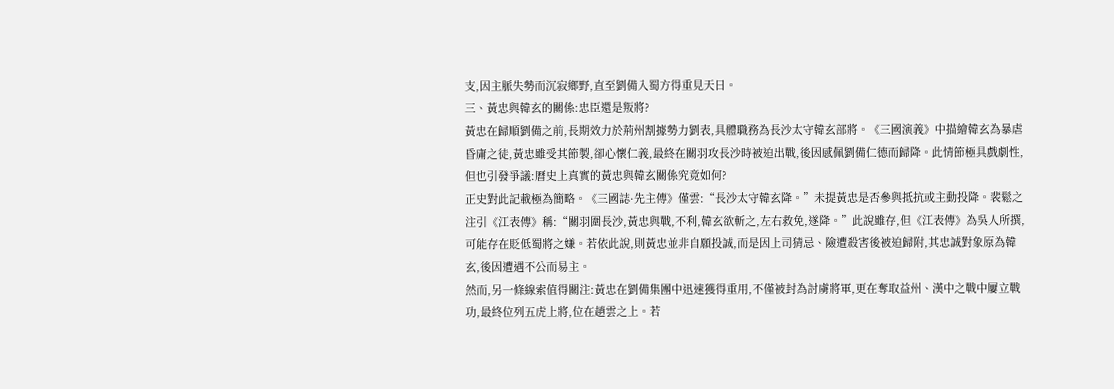支,因主脈失勢而沉寂鄉野,直至劉備入蜀方得重見天日。
三、黃忠與韓玄的關係:忠臣還是叛將?
黃忠在歸順劉備之前,長期效力於荊州割據勢力劉表,具體職務為長沙太守韓玄部將。《三國演義》中描繪韓玄為暴虐昏庸之徒,黃忠雖受其節製,卻心懷仁義,最終在關羽攻長沙時被迫出戰,後因感佩劉備仁德而歸降。此情節極具戲劇性,但也引發爭議:曆史上真實的黃忠與韓玄關係究竟如何?
正史對此記載極為簡略。《三國誌·先主傳》僅雲:“長沙太守韓玄降。”未提黃忠是否參與抵抗或主動投降。裴鬆之注引《江表傳》稱:“關羽圍長沙,黃忠與戰,不利,韓玄欲斬之,左右救免,遂降。”此說雖存,但《江表傳》為吳人所撰,可能存在貶低蜀將之嫌。若依此說,則黃忠並非自願投誠,而是因上司猜忌、險遭殺害後被迫歸附,其忠誠對象原為韓玄,後因遭遇不公而易主。
然而,另一條線索值得關注:黃忠在劉備集團中迅速獲得重用,不僅被封為討虜將軍,更在奪取益州、漢中之戰中屢立戰功,最終位列五虎上將,位在趙雲之上。若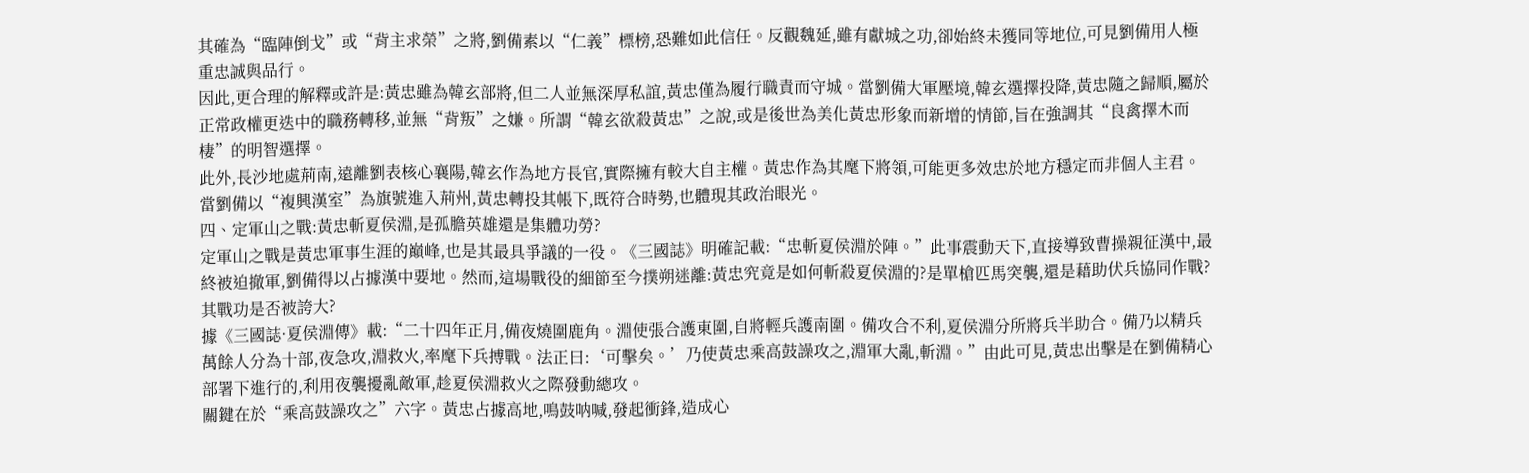其確為“臨陣倒戈”或“背主求榮”之將,劉備素以“仁義”標榜,恐難如此信任。反觀魏延,雖有獻城之功,卻始終未獲同等地位,可見劉備用人極重忠誠與品行。
因此,更合理的解釋或許是:黃忠雖為韓玄部將,但二人並無深厚私誼,黃忠僅為履行職責而守城。當劉備大軍壓境,韓玄選擇投降,黃忠隨之歸順,屬於正常政權更迭中的職務轉移,並無“背叛”之嫌。所謂“韓玄欲殺黃忠”之說,或是後世為美化黃忠形象而新增的情節,旨在強調其“良禽擇木而棲”的明智選擇。
此外,長沙地處荊南,遠離劉表核心襄陽,韓玄作為地方長官,實際擁有較大自主權。黃忠作為其麾下將領,可能更多效忠於地方穩定而非個人主君。當劉備以“複興漢室”為旗號進入荊州,黃忠轉投其帳下,既符合時勢,也體現其政治眼光。
四、定軍山之戰:黃忠斬夏侯淵,是孤膽英雄還是集體功勞?
定軍山之戰是黃忠軍事生涯的巔峰,也是其最具爭議的一役。《三國誌》明確記載:“忠斬夏侯淵於陣。”此事震動天下,直接導致曹操親征漢中,最終被迫撤軍,劉備得以占據漢中要地。然而,這場戰役的細節至今撲朔迷離:黃忠究竟是如何斬殺夏侯淵的?是單槍匹馬突襲,還是藉助伏兵協同作戰?其戰功是否被誇大?
據《三國誌·夏侯淵傳》載:“二十四年正月,備夜燒圍鹿角。淵使張合護東圍,自將輕兵護南圍。備攻合不利,夏侯淵分所將兵半助合。備乃以精兵萬餘人分為十部,夜急攻,淵救火,率麾下兵搏戰。法正曰:‘可擊矣。’乃使黃忠乘高鼓譟攻之,淵軍大亂,斬淵。”由此可見,黃忠出擊是在劉備精心部署下進行的,利用夜襲擾亂敵軍,趁夏侯淵救火之際發動總攻。
關鍵在於“乘高鼓譟攻之”六字。黃忠占據高地,鳴鼓呐喊,發起衝鋒,造成心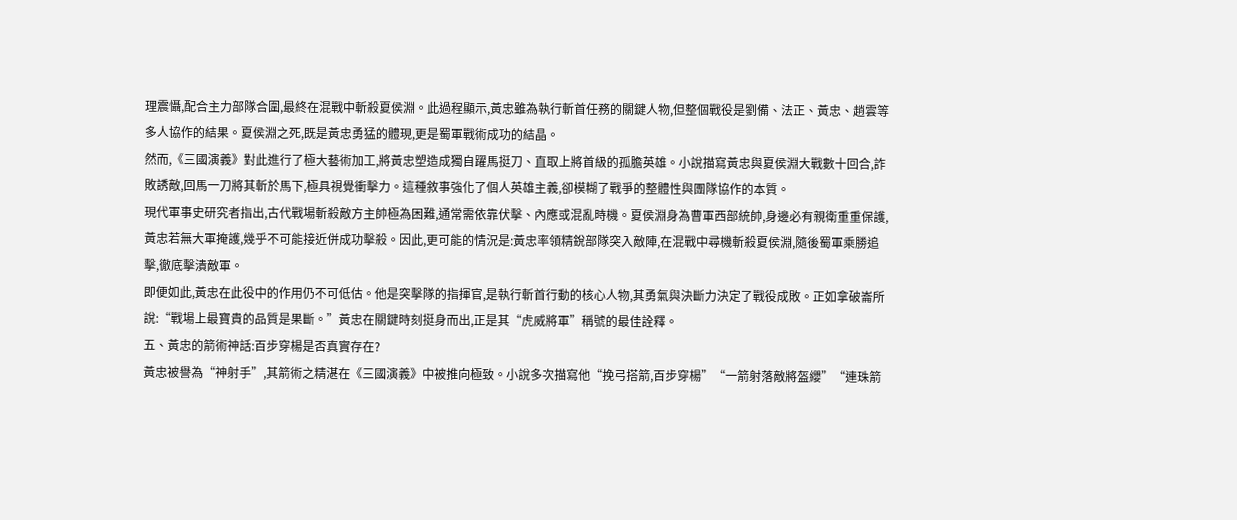理震懾,配合主力部隊合圍,最終在混戰中斬殺夏侯淵。此過程顯示,黃忠雖為執行斬首任務的關鍵人物,但整個戰役是劉備、法正、黃忠、趙雲等多人協作的結果。夏侯淵之死,既是黃忠勇猛的體現,更是蜀軍戰術成功的結晶。
然而,《三國演義》對此進行了極大藝術加工,將黃忠塑造成獨自躍馬挺刀、直取上將首級的孤膽英雄。小說描寫黃忠與夏侯淵大戰數十回合,詐敗誘敵,回馬一刀將其斬於馬下,極具視覺衝擊力。這種敘事強化了個人英雄主義,卻模糊了戰爭的整體性與團隊協作的本質。
現代軍事史研究者指出,古代戰場斬殺敵方主帥極為困難,通常需依靠伏擊、內應或混亂時機。夏侯淵身為曹軍西部統帥,身邊必有親衛重重保護,黃忠若無大軍掩護,幾乎不可能接近併成功擊殺。因此,更可能的情況是:黃忠率領精銳部隊突入敵陣,在混戰中尋機斬殺夏侯淵,隨後蜀軍乘勝追擊,徹底擊潰敵軍。
即便如此,黃忠在此役中的作用仍不可低估。他是突擊隊的指揮官,是執行斬首行動的核心人物,其勇氣與決斷力決定了戰役成敗。正如拿破崙所說:“戰場上最寶貴的品質是果斷。”黃忠在關鍵時刻挺身而出,正是其“虎威將軍”稱號的最佳詮釋。
五、黃忠的箭術神話:百步穿楊是否真實存在?
黃忠被譽為“神射手”,其箭術之精湛在《三國演義》中被推向極致。小說多次描寫他“挽弓搭箭,百步穿楊”“一箭射落敵將盔纓”“連珠箭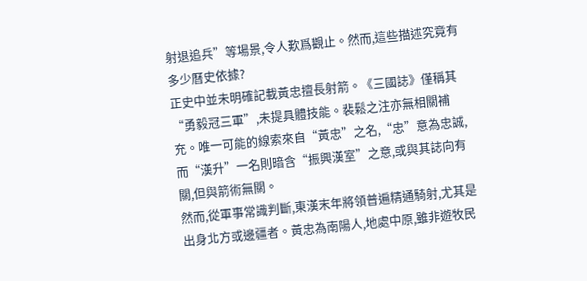射退追兵”等場景,令人歎爲觀止。然而,這些描述究竟有多少曆史依據?
正史中並未明確記載黃忠擅長射箭。《三國誌》僅稱其“勇毅冠三軍”,未提具體技能。裴鬆之注亦無相關補充。唯一可能的線索來自“黃忠”之名,“忠”意為忠誠,而“漢升”一名則暗含“振興漢室”之意,或與其誌向有關,但與箭術無關。
然而,從軍事常識判斷,東漢末年將領普遍精通騎射,尤其是出身北方或邊疆者。黃忠為南陽人,地處中原,雖非遊牧民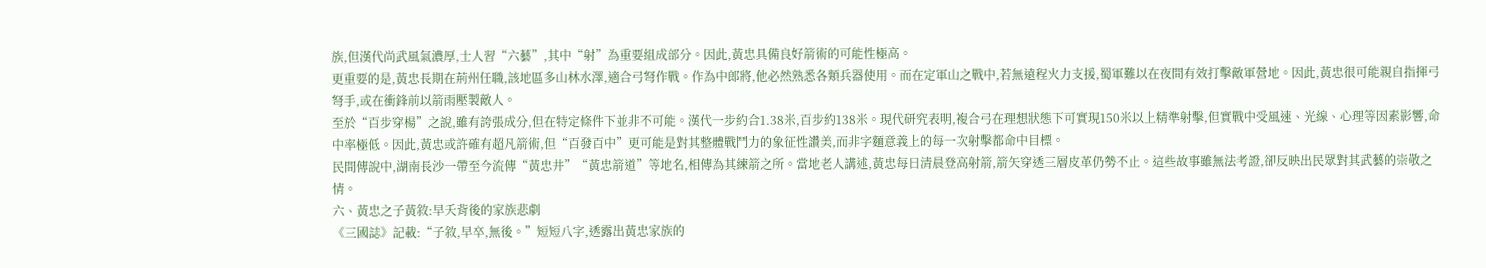族,但漢代尚武風氣濃厚,士人習“六藝”,其中“射”為重要組成部分。因此,黃忠具備良好箭術的可能性極高。
更重要的是,黃忠長期在荊州任職,該地區多山林水澤,適合弓弩作戰。作為中郎將,他必然熟悉各類兵器使用。而在定軍山之戰中,若無遠程火力支援,蜀軍難以在夜間有效打擊敵軍營地。因此,黃忠很可能親自指揮弓弩手,或在衝鋒前以箭雨壓製敵人。
至於“百步穿楊”之說,雖有誇張成分,但在特定條件下並非不可能。漢代一步約合1.38米,百步約138米。現代研究表明,複合弓在理想狀態下可實現150米以上精準射擊,但實戰中受風速、光線、心理等因素影響,命中率極低。因此,黃忠或許確有超凡箭術,但“百發百中”更可能是對其整體戰鬥力的象征性讚美,而非字麵意義上的每一次射擊都命中目標。
民間傳說中,湖南長沙一帶至今流傳“黃忠井”“黃忠箭道”等地名,相傳為其練箭之所。當地老人講述,黃忠每日清晨登高射箭,箭矢穿透三層皮革仍勢不止。這些故事雖無法考證,卻反映出民眾對其武藝的崇敬之情。
六、黃忠之子黃敘:早夭背後的家族悲劇
《三國誌》記載:“子敘,早卒,無後。”短短八字,透露出黃忠家族的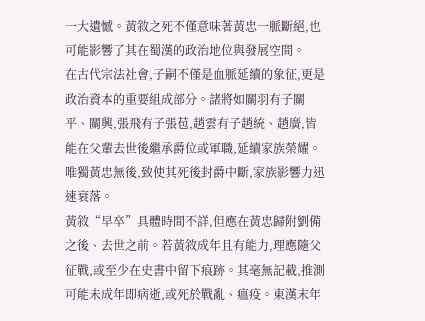一大遺憾。黃敘之死不僅意味著黃忠一脈斷絕,也可能影響了其在蜀漢的政治地位與發展空間。
在古代宗法社會,子嗣不僅是血脈延續的象征,更是政治資本的重要組成部分。諸將如關羽有子關平、關興,張飛有子張苞,趙雲有子趙統、趙廣,皆能在父輩去世後繼承爵位或軍職,延續家族榮耀。唯獨黃忠無後,致使其死後封爵中斷,家族影響力迅速衰落。
黃敘“早卒”具體時間不詳,但應在黃忠歸附劉備之後、去世之前。若黃敘成年且有能力,理應隨父征戰,或至少在史書中留下痕跡。其毫無記載,推測可能未成年即病逝,或死於戰亂、瘟疫。東漢末年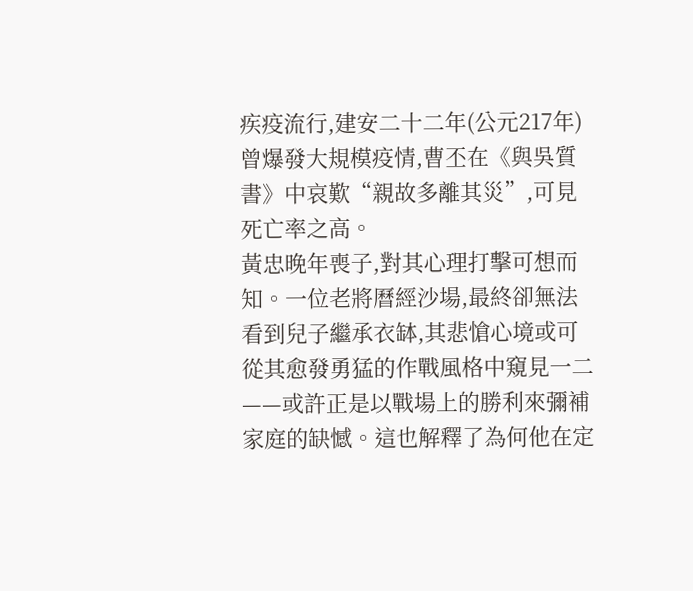疾疫流行,建安二十二年(公元217年)曾爆發大規模疫情,曹丕在《與吳質書》中哀歎“親故多離其災”,可見死亡率之高。
黃忠晚年喪子,對其心理打擊可想而知。一位老將曆經沙場,最終卻無法看到兒子繼承衣缽,其悲愴心境或可從其愈發勇猛的作戰風格中窺見一二——或許正是以戰場上的勝利來彌補家庭的缺憾。這也解釋了為何他在定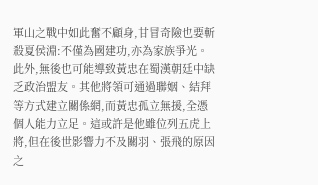軍山之戰中如此奮不顧身,甘冒奇險也要斬殺夏侯淵:不僅為國建功,亦為家族爭光。
此外,無後也可能導致黃忠在蜀漢朝廷中缺乏政治盟友。其他將領可通過聯姻、結拜等方式建立關係網,而黃忠孤立無援,全憑個人能力立足。這或許是他雖位列五虎上將,但在後世影響力不及關羽、張飛的原因之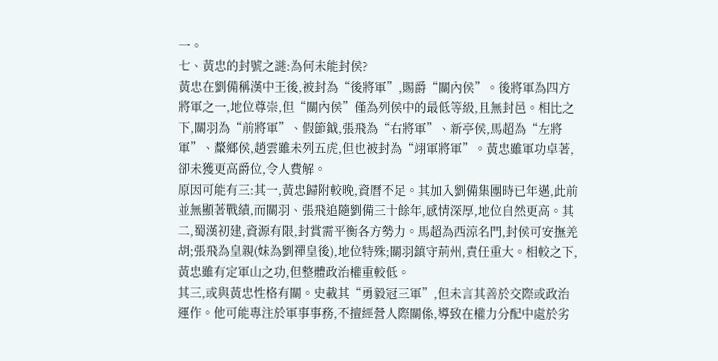一。
七、黃忠的封號之謎:為何未能封侯?
黃忠在劉備稱漢中王後,被封為“後將軍”,賜爵“關內侯”。後將軍為四方將軍之一,地位尊崇,但“關內侯”僅為列侯中的最低等級,且無封邑。相比之下,關羽為“前將軍”、假節鉞,張飛為“右將軍”、新亭侯,馬超為“左將軍”、斄鄉侯,趙雲雖未列五虎,但也被封為“翊軍將軍”。黃忠雖軍功卓著,卻未獲更高爵位,令人費解。
原因可能有三:其一,黃忠歸附較晚,資曆不足。其加入劉備集團時已年邁,此前並無顯著戰績,而關羽、張飛追隨劉備三十餘年,感情深厚,地位自然更高。其二,蜀漢初建,資源有限,封賞需平衡各方勢力。馬超為西涼名門,封侯可安撫羌胡;張飛為皇親(妹為劉禪皇後),地位特殊;關羽鎮守荊州,責任重大。相較之下,黃忠雖有定軍山之功,但整體政治權重較低。
其三,或與黃忠性格有關。史載其“勇毅冠三軍”,但未言其善於交際或政治運作。他可能專注於軍事事務,不擅經營人際關係,導致在權力分配中處於劣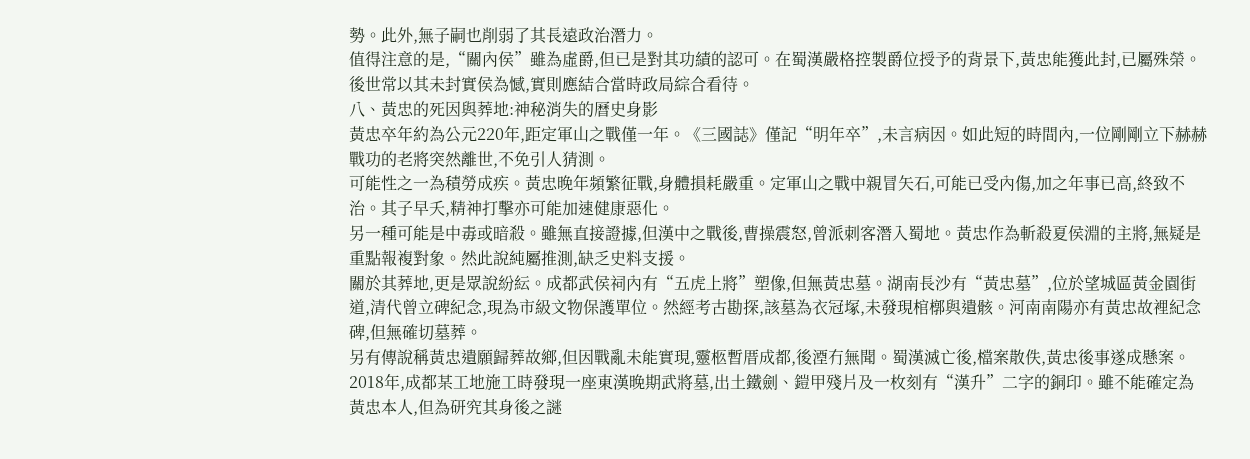勢。此外,無子嗣也削弱了其長遠政治潛力。
值得注意的是,“關內侯”雖為虛爵,但已是對其功績的認可。在蜀漢嚴格控製爵位授予的背景下,黃忠能獲此封,已屬殊榮。後世常以其未封實侯為憾,實則應結合當時政局綜合看待。
八、黃忠的死因與葬地:神秘消失的曆史身影
黃忠卒年約為公元220年,距定軍山之戰僅一年。《三國誌》僅記“明年卒”,未言病因。如此短的時間內,一位剛剛立下赫赫戰功的老將突然離世,不免引人猜測。
可能性之一為積勞成疾。黃忠晚年頻繁征戰,身體損耗嚴重。定軍山之戰中親冒矢石,可能已受內傷,加之年事已高,終致不治。其子早夭,精神打擊亦可能加速健康惡化。
另一種可能是中毒或暗殺。雖無直接證據,但漢中之戰後,曹操震怒,曾派刺客潛入蜀地。黃忠作為斬殺夏侯淵的主將,無疑是重點報複對象。然此說純屬推測,缺乏史料支援。
關於其葬地,更是眾說紛紜。成都武侯祠內有“五虎上將”塑像,但無黃忠墓。湖南長沙有“黃忠墓”,位於望城區黃金園街道,清代曾立碑紀念,現為市級文物保護單位。然經考古勘探,該墓為衣冠塚,未發現棺槨與遺骸。河南南陽亦有黃忠故裡紀念碑,但無確切墓葬。
另有傳說稱黃忠遺願歸葬故鄉,但因戰亂未能實現,靈柩暫厝成都,後湮冇無聞。蜀漢滅亡後,檔案散佚,黃忠後事遂成懸案。
2018年,成都某工地施工時發現一座東漢晚期武將墓,出土鐵劍、鎧甲殘片及一枚刻有“漢升”二字的銅印。雖不能確定為黃忠本人,但為研究其身後之謎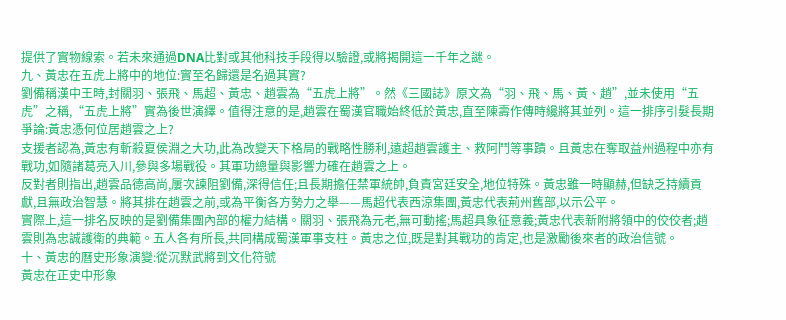提供了實物線索。若未來通過DNA比對或其他科技手段得以驗證,或將揭開這一千年之謎。
九、黃忠在五虎上將中的地位:實至名歸還是名過其實?
劉備稱漢中王時,封關羽、張飛、馬超、黃忠、趙雲為“五虎上將”。然《三國誌》原文為“羽、飛、馬、黃、趙”,並未使用“五虎”之稱,“五虎上將”實為後世演繹。值得注意的是,趙雲在蜀漢官職始終低於黃忠,直至陳壽作傳時纔將其並列。這一排序引髮長期爭論:黃忠憑何位居趙雲之上?
支援者認為,黃忠有斬殺夏侯淵之大功,此為改變天下格局的戰略性勝利,遠超趙雲護主、救阿鬥等事蹟。且黃忠在奪取益州過程中亦有戰功,如隨諸葛亮入川,參與多場戰役。其軍功總量與影響力確在趙雲之上。
反對者則指出,趙雲品德高尚,屢次諫阻劉備,深得信任;且長期擔任禁軍統帥,負責宮廷安全,地位特殊。黃忠雖一時顯赫,但缺乏持續貢獻,且無政治智慧。將其排在趙雲之前,或為平衡各方勢力之舉——馬超代表西涼集團,黃忠代表荊州舊部,以示公平。
實際上,這一排名反映的是劉備集團內部的權力結構。關羽、張飛為元老,無可動搖;馬超具象征意義;黃忠代表新附將領中的佼佼者;趙雲則為忠誠護衛的典範。五人各有所長,共同構成蜀漢軍事支柱。黃忠之位,既是對其戰功的肯定,也是激勵後來者的政治信號。
十、黃忠的曆史形象演變:從沉默武將到文化符號
黃忠在正史中形象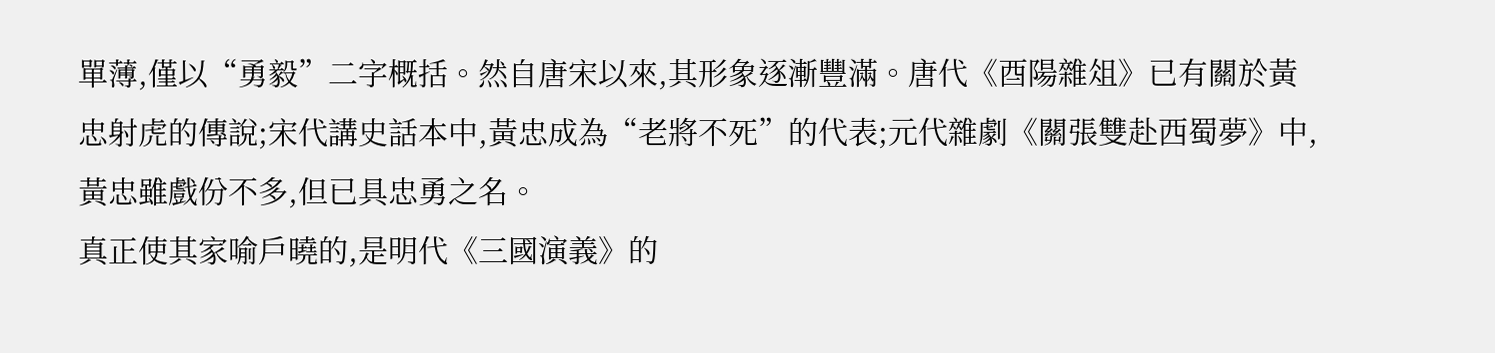單薄,僅以“勇毅”二字概括。然自唐宋以來,其形象逐漸豐滿。唐代《酉陽雜俎》已有關於黃忠射虎的傳說;宋代講史話本中,黃忠成為“老將不死”的代表;元代雜劇《關張雙赴西蜀夢》中,黃忠雖戲份不多,但已具忠勇之名。
真正使其家喻戶曉的,是明代《三國演義》的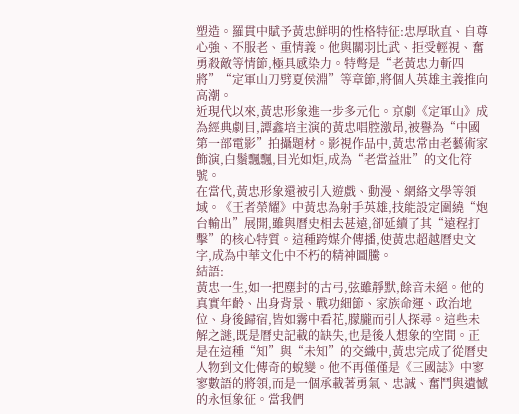塑造。羅貫中賦予黃忠鮮明的性格特征:忠厚耿直、自尊心強、不服老、重情義。他與關羽比武、拒受輕視、奮勇殺敵等情節,極具感染力。特彆是“老黃忠力斬四將”“定軍山刀劈夏侯淵”等章節,將個人英雄主義推向高潮。
近現代以來,黃忠形象進一步多元化。京劇《定軍山》成為經典劇目,譚鑫培主演的黃忠唱腔激昂,被譽為“中國第一部電影”拍攝題材。影視作品中,黃忠常由老藝術家飾演,白鬚飄飄,目光如炬,成為“老當益壯”的文化符號。
在當代,黃忠形象還被引入遊戲、動漫、網絡文學等領域。《王者榮耀》中黃忠為射手英雄,技能設定圍繞“炮台輸出”展開,雖與曆史相去甚遠,卻延續了其“遠程打擊”的核心特質。這種跨媒介傳播,使黃忠超越曆史文字,成為中華文化中不朽的精神圖騰。
結語:
黃忠一生,如一把塵封的古弓,弦雖靜默,餘音未絕。他的真實年齡、出身背景、戰功細節、家族命運、政治地位、身後歸宿,皆如霧中看花,朦朧而引人探尋。這些未解之謎,既是曆史記載的缺失,也是後人想象的空間。正是在這種“知”與“未知”的交織中,黃忠完成了從曆史人物到文化傳奇的蛻變。他不再僅僅是《三國誌》中寥寥數語的將領,而是一個承載著勇氣、忠誠、奮鬥與遺憾的永恒象征。當我們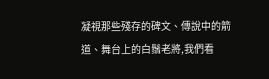凝視那些殘存的碑文、傳說中的箭道、舞台上的白鬚老將,我們看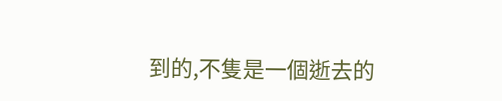到的,不隻是一個逝去的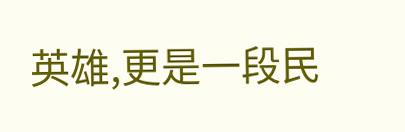英雄,更是一段民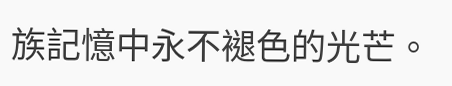族記憶中永不褪色的光芒。